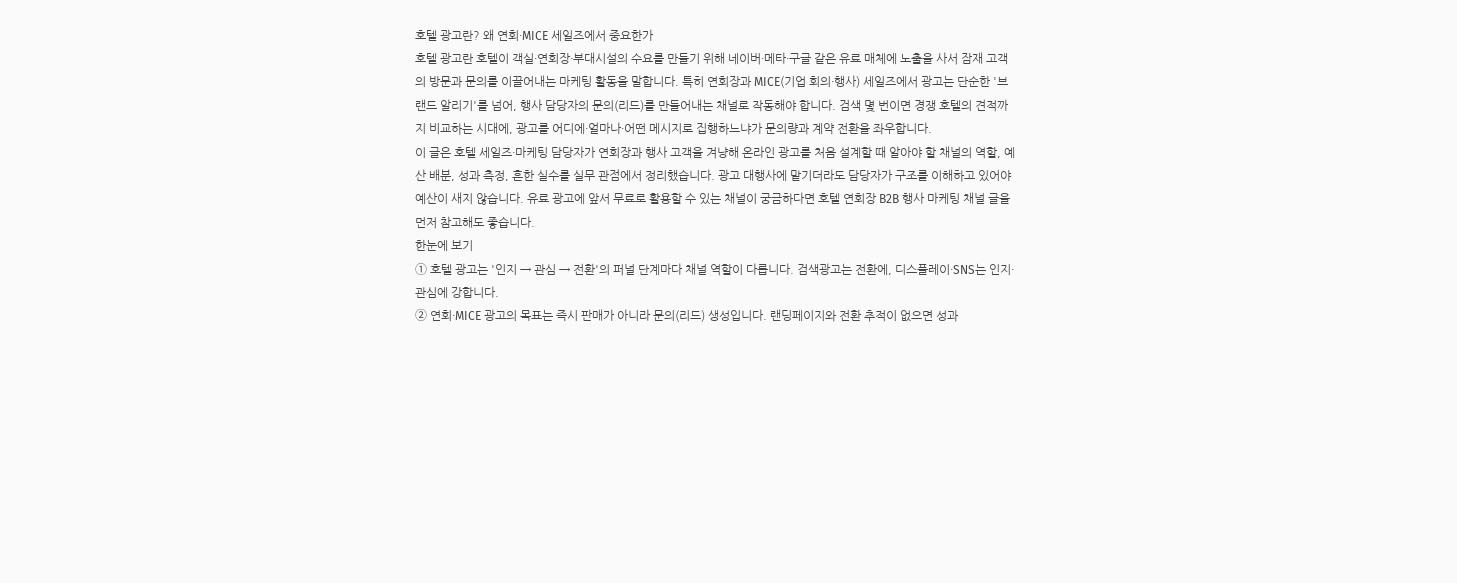호텔 광고란? 왜 연회·MICE 세일즈에서 중요한가
호텔 광고란 호텔이 객실·연회장·부대시설의 수요를 만들기 위해 네이버·메타·구글 같은 유료 매체에 노출을 사서 잠재 고객의 방문과 문의를 이끌어내는 마케팅 활동을 말합니다. 특히 연회장과 MICE(기업 회의·행사) 세일즈에서 광고는 단순한 '브랜드 알리기'를 넘어, 행사 담당자의 문의(리드)를 만들어내는 채널로 작동해야 합니다. 검색 몇 번이면 경쟁 호텔의 견적까지 비교하는 시대에, 광고를 어디에·얼마나·어떤 메시지로 집행하느냐가 문의량과 계약 전환을 좌우합니다.
이 글은 호텔 세일즈·마케팅 담당자가 연회장과 행사 고객을 겨냥해 온라인 광고를 처음 설계할 때 알아야 할 채널의 역할, 예산 배분, 성과 측정, 흔한 실수를 실무 관점에서 정리했습니다. 광고 대행사에 맡기더라도 담당자가 구조를 이해하고 있어야 예산이 새지 않습니다. 유료 광고에 앞서 무료로 활용할 수 있는 채널이 궁금하다면 호텔 연회장 B2B 행사 마케팅 채널 글을 먼저 참고해도 좋습니다.
한눈에 보기
① 호텔 광고는 '인지 → 관심 → 전환'의 퍼널 단계마다 채널 역할이 다릅니다. 검색광고는 전환에, 디스플레이·SNS는 인지·관심에 강합니다.
② 연회·MICE 광고의 목표는 즉시 판매가 아니라 문의(리드) 생성입니다. 랜딩페이지와 전환 추적이 없으면 성과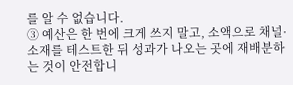를 알 수 없습니다.
③ 예산은 한 번에 크게 쓰지 말고, 소액으로 채널·소재를 테스트한 뒤 성과가 나오는 곳에 재배분하는 것이 안전합니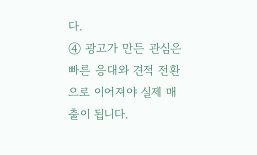다.
④ 광고가 만든 관심은 빠른 응대와 견적 전환으로 이어져야 실제 매출이 됩니다.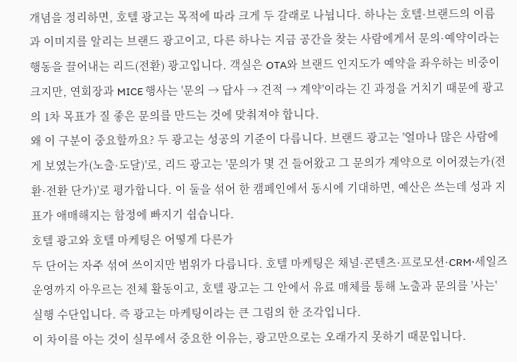개념을 정리하면, 호텔 광고는 목적에 따라 크게 두 갈래로 나뉩니다. 하나는 호텔·브랜드의 이름과 이미지를 알리는 브랜드 광고이고, 다른 하나는 지금 공간을 찾는 사람에게서 문의·예약이라는 행동을 끌어내는 리드(전환) 광고입니다. 객실은 OTA와 브랜드 인지도가 예약을 좌우하는 비중이 크지만, 연회장과 MICE 행사는 '문의 → 답사 → 견적 → 계약'이라는 긴 과정을 거치기 때문에 광고의 1차 목표가 질 좋은 문의를 만드는 것에 맞춰져야 합니다.
왜 이 구분이 중요할까요? 두 광고는 성공의 기준이 다릅니다. 브랜드 광고는 '얼마나 많은 사람에게 보였는가(노출·도달)'로, 리드 광고는 '문의가 몇 건 들어왔고 그 문의가 계약으로 이어졌는가(전환·전환 단가)'로 평가합니다. 이 둘을 섞어 한 캠페인에서 동시에 기대하면, 예산은 쓰는데 성과 지표가 애매해지는 함정에 빠지기 쉽습니다.
호텔 광고와 호텔 마케팅은 어떻게 다른가
두 단어는 자주 섞여 쓰이지만 범위가 다릅니다. 호텔 마케팅은 채널·콘텐츠·프로모션·CRM·세일즈 운영까지 아우르는 전체 활동이고, 호텔 광고는 그 안에서 유료 매체를 통해 노출과 문의를 '사는' 실행 수단입니다. 즉 광고는 마케팅이라는 큰 그림의 한 조각입니다.
이 차이를 아는 것이 실무에서 중요한 이유는, 광고만으로는 오래가지 못하기 때문입니다.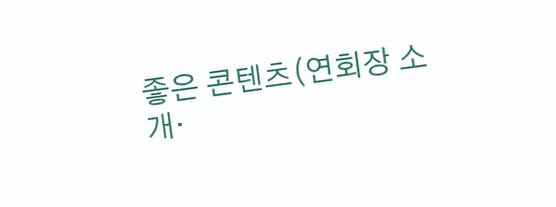좋은 콘텐츠(연회장 소개·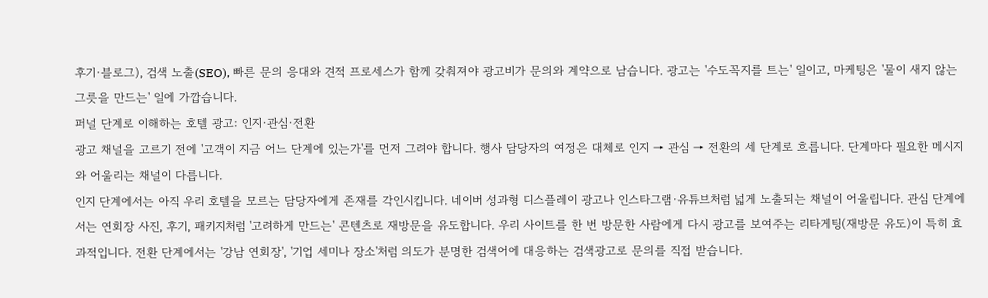후기·블로그), 검색 노출(SEO), 빠른 문의 응대와 견적 프로세스가 함께 갖춰져야 광고비가 문의와 계약으로 남습니다. 광고는 '수도꼭지를 트는' 일이고, 마케팅은 '물이 새지 않는 그릇을 만드는' 일에 가깝습니다.
퍼널 단계로 이해하는 호텔 광고: 인지·관심·전환
광고 채널을 고르기 전에 '고객이 지금 어느 단계에 있는가'를 먼저 그려야 합니다. 행사 담당자의 여정은 대체로 인지 → 관심 → 전환의 세 단계로 흐릅니다. 단계마다 필요한 메시지와 어울리는 채널이 다릅니다.
인지 단계에서는 아직 우리 호텔을 모르는 담당자에게 존재를 각인시킵니다. 네이버 성과형 디스플레이 광고나 인스타그램·유튜브처럼 넓게 노출되는 채널이 어울립니다. 관심 단계에서는 연회장 사진, 후기, 패키지처럼 '고려하게 만드는' 콘텐츠로 재방문을 유도합니다. 우리 사이트를 한 번 방문한 사람에게 다시 광고를 보여주는 리타게팅(재방문 유도)이 특히 효과적입니다. 전환 단계에서는 '강남 연회장', '기업 세미나 장소'처럼 의도가 분명한 검색어에 대응하는 검색광고로 문의를 직접 받습니다.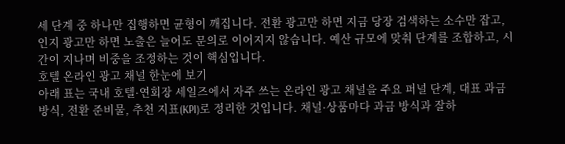세 단계 중 하나만 집행하면 균형이 깨집니다. 전환 광고만 하면 지금 당장 검색하는 소수만 잡고, 인지 광고만 하면 노출은 늘어도 문의로 이어지지 않습니다. 예산 규모에 맞춰 단계를 조합하고, 시간이 지나며 비중을 조정하는 것이 핵심입니다.
호텔 온라인 광고 채널 한눈에 보기
아래 표는 국내 호텔·연회장 세일즈에서 자주 쓰는 온라인 광고 채널을 주요 퍼널 단계, 대표 과금 방식, 전환 준비물, 추천 지표(KPI)로 정리한 것입니다. 채널·상품마다 과금 방식과 잘하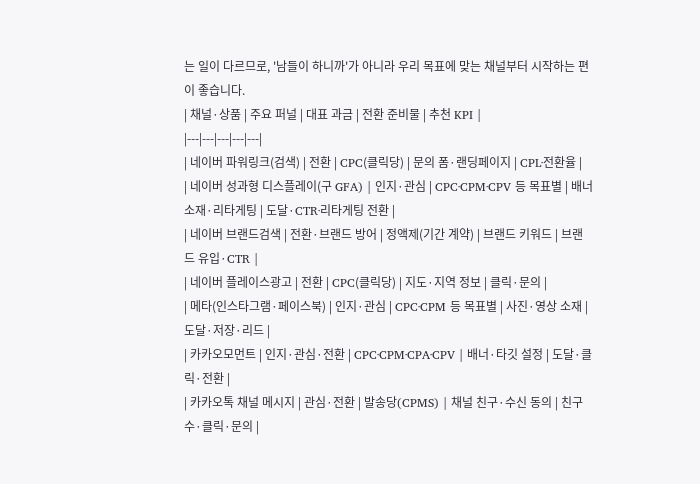는 일이 다르므로, '남들이 하니까'가 아니라 우리 목표에 맞는 채널부터 시작하는 편이 좋습니다.
| 채널·상품 | 주요 퍼널 | 대표 과금 | 전환 준비물 | 추천 KPI |
|---|---|---|---|---|
| 네이버 파워링크(검색) | 전환 | CPC(클릭당) | 문의 폼·랜딩페이지 | CPL·전환율 |
| 네이버 성과형 디스플레이(구 GFA) | 인지·관심 | CPC·CPM·CPV 등 목표별 | 배너 소재·리타게팅 | 도달·CTR·리타게팅 전환 |
| 네이버 브랜드검색 | 전환·브랜드 방어 | 정액제(기간 계약) | 브랜드 키워드 | 브랜드 유입·CTR |
| 네이버 플레이스광고 | 전환 | CPC(클릭당) | 지도·지역 정보 | 클릭·문의 |
| 메타(인스타그램·페이스북) | 인지·관심 | CPC·CPM 등 목표별 | 사진·영상 소재 | 도달·저장·리드 |
| 카카오모먼트 | 인지·관심·전환 | CPC·CPM·CPA·CPV | 배너·타깃 설정 | 도달·클릭·전환 |
| 카카오톡 채널 메시지 | 관심·전환 | 발송당(CPMS) | 채널 친구·수신 동의 | 친구수·클릭·문의 |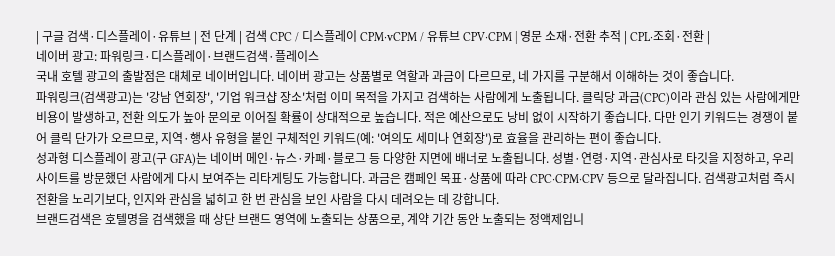| 구글 검색·디스플레이·유튜브 | 전 단계 | 검색 CPC / 디스플레이 CPM·vCPM / 유튜브 CPV·CPM | 영문 소재·전환 추적 | CPL·조회·전환 |
네이버 광고: 파워링크·디스플레이·브랜드검색·플레이스
국내 호텔 광고의 출발점은 대체로 네이버입니다. 네이버 광고는 상품별로 역할과 과금이 다르므로, 네 가지를 구분해서 이해하는 것이 좋습니다.
파워링크(검색광고)는 '강남 연회장', '기업 워크샵 장소'처럼 이미 목적을 가지고 검색하는 사람에게 노출됩니다. 클릭당 과금(CPC)이라 관심 있는 사람에게만 비용이 발생하고, 전환 의도가 높아 문의로 이어질 확률이 상대적으로 높습니다. 적은 예산으로도 낭비 없이 시작하기 좋습니다. 다만 인기 키워드는 경쟁이 붙어 클릭 단가가 오르므로, 지역·행사 유형을 붙인 구체적인 키워드(예: '여의도 세미나 연회장')로 효율을 관리하는 편이 좋습니다.
성과형 디스플레이 광고(구 GFA)는 네이버 메인·뉴스·카페·블로그 등 다양한 지면에 배너로 노출됩니다. 성별·연령·지역·관심사로 타깃을 지정하고, 우리 사이트를 방문했던 사람에게 다시 보여주는 리타게팅도 가능합니다. 과금은 캠페인 목표·상품에 따라 CPC·CPM·CPV 등으로 달라집니다. 검색광고처럼 즉시 전환을 노리기보다, 인지와 관심을 넓히고 한 번 관심을 보인 사람을 다시 데려오는 데 강합니다.
브랜드검색은 호텔명을 검색했을 때 상단 브랜드 영역에 노출되는 상품으로, 계약 기간 동안 노출되는 정액제입니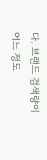다. 브랜드 검색량이 어느 정도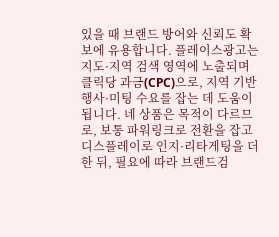있을 때 브랜드 방어와 신뢰도 확보에 유용합니다. 플레이스광고는 지도·지역 검색 영역에 노출되며 클릭당 과금(CPC)으로, 지역 기반 행사·미팅 수요를 잡는 데 도움이 됩니다. 네 상품은 목적이 다르므로, 보통 파워링크로 전환을 잡고 디스플레이로 인지·리타게팅을 더한 뒤, 필요에 따라 브랜드검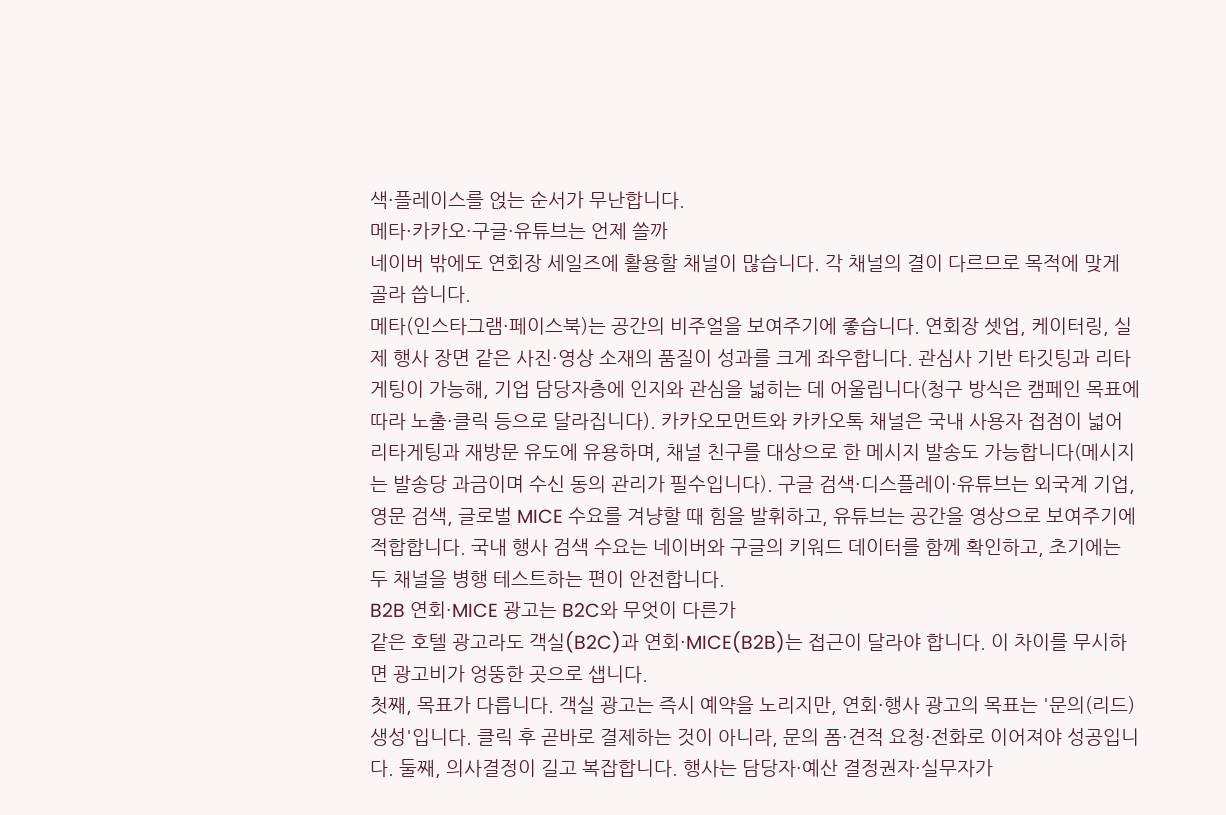색·플레이스를 얹는 순서가 무난합니다.
메타·카카오·구글·유튜브는 언제 쓸까
네이버 밖에도 연회장 세일즈에 활용할 채널이 많습니다. 각 채널의 결이 다르므로 목적에 맞게 골라 씁니다.
메타(인스타그램·페이스북)는 공간의 비주얼을 보여주기에 좋습니다. 연회장 셋업, 케이터링, 실제 행사 장면 같은 사진·영상 소재의 품질이 성과를 크게 좌우합니다. 관심사 기반 타깃팅과 리타게팅이 가능해, 기업 담당자층에 인지와 관심을 넓히는 데 어울립니다(청구 방식은 캠페인 목표에 따라 노출·클릭 등으로 달라집니다). 카카오모먼트와 카카오톡 채널은 국내 사용자 접점이 넓어 리타게팅과 재방문 유도에 유용하며, 채널 친구를 대상으로 한 메시지 발송도 가능합니다(메시지는 발송당 과금이며 수신 동의 관리가 필수입니다). 구글 검색·디스플레이·유튜브는 외국계 기업, 영문 검색, 글로벌 MICE 수요를 겨냥할 때 힘을 발휘하고, 유튜브는 공간을 영상으로 보여주기에 적합합니다. 국내 행사 검색 수요는 네이버와 구글의 키워드 데이터를 함께 확인하고, 초기에는 두 채널을 병행 테스트하는 편이 안전합니다.
B2B 연회·MICE 광고는 B2C와 무엇이 다른가
같은 호텔 광고라도 객실(B2C)과 연회·MICE(B2B)는 접근이 달라야 합니다. 이 차이를 무시하면 광고비가 엉뚱한 곳으로 샙니다.
첫째, 목표가 다릅니다. 객실 광고는 즉시 예약을 노리지만, 연회·행사 광고의 목표는 '문의(리드) 생성'입니다. 클릭 후 곧바로 결제하는 것이 아니라, 문의 폼·견적 요청·전화로 이어져야 성공입니다. 둘째, 의사결정이 길고 복잡합니다. 행사는 담당자·예산 결정권자·실무자가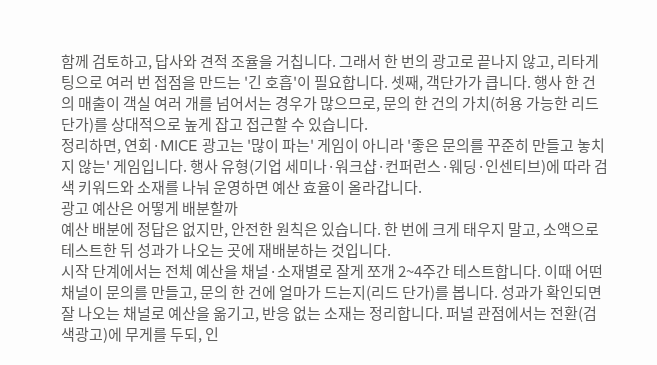함께 검토하고, 답사와 견적 조율을 거칩니다. 그래서 한 번의 광고로 끝나지 않고, 리타게팅으로 여러 번 접점을 만드는 '긴 호흡'이 필요합니다. 셋째, 객단가가 큽니다. 행사 한 건의 매출이 객실 여러 개를 넘어서는 경우가 많으므로, 문의 한 건의 가치(허용 가능한 리드 단가)를 상대적으로 높게 잡고 접근할 수 있습니다.
정리하면, 연회·MICE 광고는 '많이 파는' 게임이 아니라 '좋은 문의를 꾸준히 만들고 놓치지 않는' 게임입니다. 행사 유형(기업 세미나·워크샵·컨퍼런스·웨딩·인센티브)에 따라 검색 키워드와 소재를 나눠 운영하면 예산 효율이 올라갑니다.
광고 예산은 어떻게 배분할까
예산 배분에 정답은 없지만, 안전한 원칙은 있습니다. 한 번에 크게 태우지 말고, 소액으로 테스트한 뒤 성과가 나오는 곳에 재배분하는 것입니다.
시작 단계에서는 전체 예산을 채널·소재별로 잘게 쪼개 2~4주간 테스트합니다. 이때 어떤 채널이 문의를 만들고, 문의 한 건에 얼마가 드는지(리드 단가)를 봅니다. 성과가 확인되면 잘 나오는 채널로 예산을 옮기고, 반응 없는 소재는 정리합니다. 퍼널 관점에서는 전환(검색광고)에 무게를 두되, 인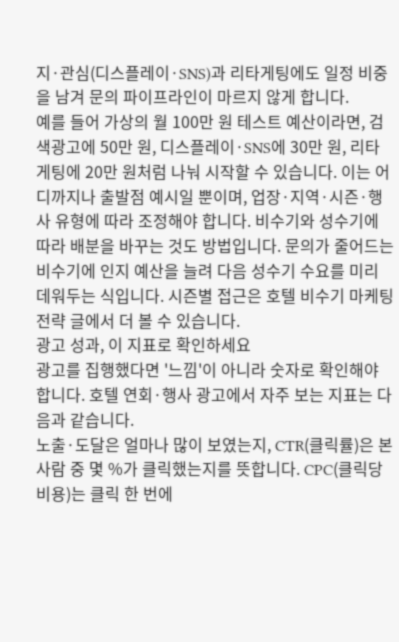지·관심(디스플레이·SNS)과 리타게팅에도 일정 비중을 남겨 문의 파이프라인이 마르지 않게 합니다.
예를 들어 가상의 월 100만 원 테스트 예산이라면, 검색광고에 50만 원, 디스플레이·SNS에 30만 원, 리타게팅에 20만 원처럼 나눠 시작할 수 있습니다. 이는 어디까지나 출발점 예시일 뿐이며, 업장·지역·시즌·행사 유형에 따라 조정해야 합니다. 비수기와 성수기에 따라 배분을 바꾸는 것도 방법입니다. 문의가 줄어드는 비수기에 인지 예산을 늘려 다음 성수기 수요를 미리 데워두는 식입니다. 시즌별 접근은 호텔 비수기 마케팅 전략 글에서 더 볼 수 있습니다.
광고 성과, 이 지표로 확인하세요
광고를 집행했다면 '느낌'이 아니라 숫자로 확인해야 합니다. 호텔 연회·행사 광고에서 자주 보는 지표는 다음과 같습니다.
노출·도달은 얼마나 많이 보였는지, CTR(클릭률)은 본 사람 중 몇 %가 클릭했는지를 뜻합니다. CPC(클릭당 비용)는 클릭 한 번에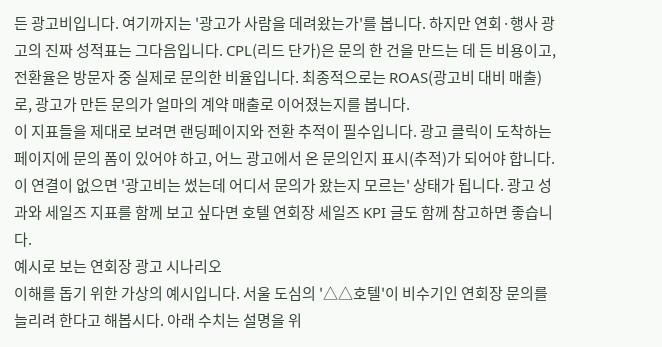든 광고비입니다. 여기까지는 '광고가 사람을 데려왔는가'를 봅니다. 하지만 연회·행사 광고의 진짜 성적표는 그다음입니다. CPL(리드 단가)은 문의 한 건을 만드는 데 든 비용이고, 전환율은 방문자 중 실제로 문의한 비율입니다. 최종적으로는 ROAS(광고비 대비 매출)로, 광고가 만든 문의가 얼마의 계약 매출로 이어졌는지를 봅니다.
이 지표들을 제대로 보려면 랜딩페이지와 전환 추적이 필수입니다. 광고 클릭이 도착하는 페이지에 문의 폼이 있어야 하고, 어느 광고에서 온 문의인지 표시(추적)가 되어야 합니다. 이 연결이 없으면 '광고비는 썼는데 어디서 문의가 왔는지 모르는' 상태가 됩니다. 광고 성과와 세일즈 지표를 함께 보고 싶다면 호텔 연회장 세일즈 KPI 글도 함께 참고하면 좋습니다.
예시로 보는 연회장 광고 시나리오
이해를 돕기 위한 가상의 예시입니다. 서울 도심의 '△△호텔'이 비수기인 연회장 문의를 늘리려 한다고 해봅시다. 아래 수치는 설명을 위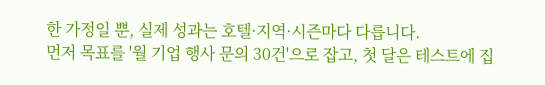한 가정일 뿐, 실제 성과는 호텔·지역·시즌마다 다릅니다.
먼저 목표를 '월 기업 행사 문의 30건'으로 잡고, 첫 달은 테스트에 집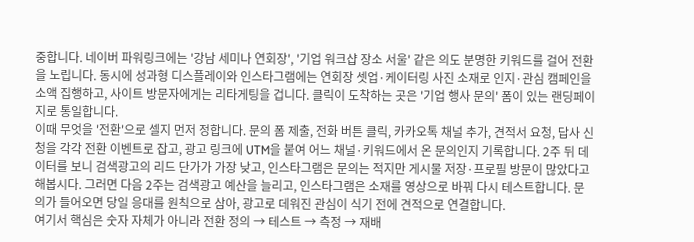중합니다. 네이버 파워링크에는 '강남 세미나 연회장', '기업 워크샵 장소 서울' 같은 의도 분명한 키워드를 걸어 전환을 노립니다. 동시에 성과형 디스플레이와 인스타그램에는 연회장 셋업·케이터링 사진 소재로 인지·관심 캠페인을 소액 집행하고, 사이트 방문자에게는 리타게팅을 겁니다. 클릭이 도착하는 곳은 '기업 행사 문의' 폼이 있는 랜딩페이지로 통일합니다.
이때 무엇을 '전환'으로 셀지 먼저 정합니다. 문의 폼 제출, 전화 버튼 클릭, 카카오톡 채널 추가, 견적서 요청, 답사 신청을 각각 전환 이벤트로 잡고, 광고 링크에 UTM을 붙여 어느 채널·키워드에서 온 문의인지 기록합니다. 2주 뒤 데이터를 보니 검색광고의 리드 단가가 가장 낮고, 인스타그램은 문의는 적지만 게시물 저장·프로필 방문이 많았다고 해봅시다. 그러면 다음 2주는 검색광고 예산을 늘리고, 인스타그램은 소재를 영상으로 바꿔 다시 테스트합니다. 문의가 들어오면 당일 응대를 원칙으로 삼아, 광고로 데워진 관심이 식기 전에 견적으로 연결합니다.
여기서 핵심은 숫자 자체가 아니라 전환 정의 → 테스트 → 측정 → 재배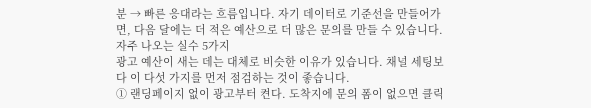분 → 빠른 응대라는 흐름입니다. 자기 데이터로 기준선을 만들어가면, 다음 달에는 더 적은 예산으로 더 많은 문의를 만들 수 있습니다.
자주 나오는 실수 5가지
광고 예산이 새는 데는 대체로 비슷한 이유가 있습니다. 채널 세팅보다 이 다섯 가지를 먼저 점검하는 것이 좋습니다.
① 랜딩페이지 없이 광고부터 켠다. 도착지에 문의 폼이 없으면 클릭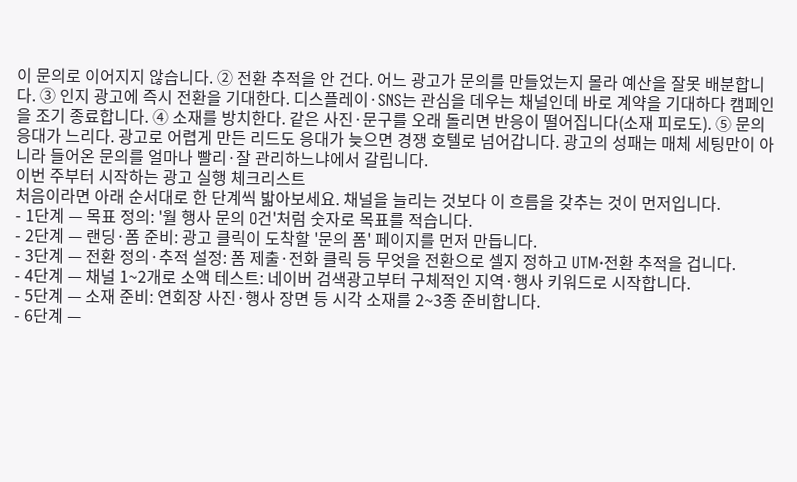이 문의로 이어지지 않습니다. ② 전환 추적을 안 건다. 어느 광고가 문의를 만들었는지 몰라 예산을 잘못 배분합니다. ③ 인지 광고에 즉시 전환을 기대한다. 디스플레이·SNS는 관심을 데우는 채널인데 바로 계약을 기대하다 캠페인을 조기 종료합니다. ④ 소재를 방치한다. 같은 사진·문구를 오래 돌리면 반응이 떨어집니다(소재 피로도). ⑤ 문의 응대가 느리다. 광고로 어렵게 만든 리드도 응대가 늦으면 경쟁 호텔로 넘어갑니다. 광고의 성패는 매체 세팅만이 아니라 들어온 문의를 얼마나 빨리·잘 관리하느냐에서 갈립니다.
이번 주부터 시작하는 광고 실행 체크리스트
처음이라면 아래 순서대로 한 단계씩 밟아보세요. 채널을 늘리는 것보다 이 흐름을 갖추는 것이 먼저입니다.
- 1단계 — 목표 정의: '월 행사 문의 O건'처럼 숫자로 목표를 적습니다.
- 2단계 — 랜딩·폼 준비: 광고 클릭이 도착할 '문의 폼' 페이지를 먼저 만듭니다.
- 3단계 — 전환 정의·추적 설정: 폼 제출·전화 클릭 등 무엇을 전환으로 셀지 정하고 UTM·전환 추적을 겁니다.
- 4단계 — 채널 1~2개로 소액 테스트: 네이버 검색광고부터 구체적인 지역·행사 키워드로 시작합니다.
- 5단계 — 소재 준비: 연회장 사진·행사 장면 등 시각 소재를 2~3종 준비합니다.
- 6단계 —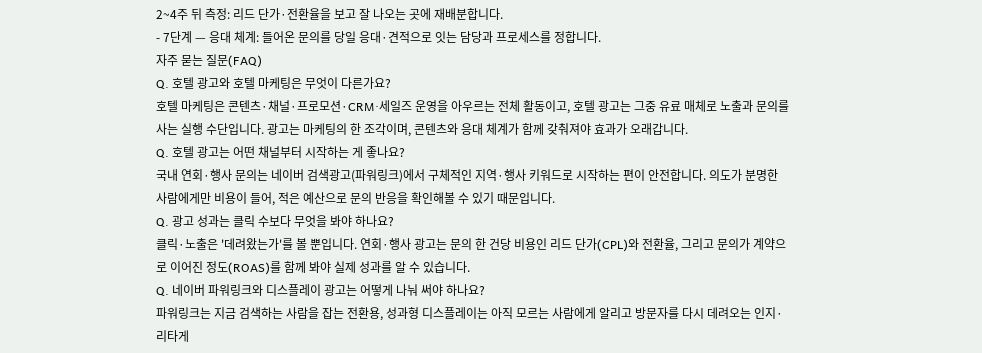2~4주 뒤 측정: 리드 단가·전환율을 보고 잘 나오는 곳에 재배분합니다.
- 7단계 — 응대 체계: 들어온 문의를 당일 응대·견적으로 잇는 담당과 프로세스를 정합니다.
자주 묻는 질문(FAQ)
Q. 호텔 광고와 호텔 마케팅은 무엇이 다른가요?
호텔 마케팅은 콘텐츠·채널·프로모션·CRM·세일즈 운영을 아우르는 전체 활동이고, 호텔 광고는 그중 유료 매체로 노출과 문의를 사는 실행 수단입니다. 광고는 마케팅의 한 조각이며, 콘텐츠와 응대 체계가 함께 갖춰져야 효과가 오래갑니다.
Q. 호텔 광고는 어떤 채널부터 시작하는 게 좋나요?
국내 연회·행사 문의는 네이버 검색광고(파워링크)에서 구체적인 지역·행사 키워드로 시작하는 편이 안전합니다. 의도가 분명한 사람에게만 비용이 들어, 적은 예산으로 문의 반응을 확인해볼 수 있기 때문입니다.
Q. 광고 성과는 클릭 수보다 무엇을 봐야 하나요?
클릭·노출은 '데려왔는가'를 볼 뿐입니다. 연회·행사 광고는 문의 한 건당 비용인 리드 단가(CPL)와 전환율, 그리고 문의가 계약으로 이어진 정도(ROAS)를 함께 봐야 실제 성과를 알 수 있습니다.
Q. 네이버 파워링크와 디스플레이 광고는 어떻게 나눠 써야 하나요?
파워링크는 지금 검색하는 사람을 잡는 전환용, 성과형 디스플레이는 아직 모르는 사람에게 알리고 방문자를 다시 데려오는 인지·리타게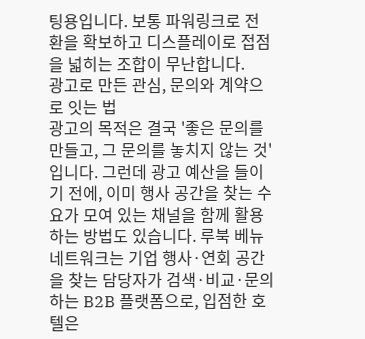팅용입니다. 보통 파워링크로 전환을 확보하고 디스플레이로 접점을 넓히는 조합이 무난합니다.
광고로 만든 관심, 문의와 계약으로 잇는 법
광고의 목적은 결국 '좋은 문의를 만들고, 그 문의를 놓치지 않는 것'입니다. 그런데 광고 예산을 들이기 전에, 이미 행사 공간을 찾는 수요가 모여 있는 채널을 함께 활용하는 방법도 있습니다. 루북 베뉴 네트워크는 기업 행사·연회 공간을 찾는 담당자가 검색·비교·문의하는 B2B 플랫폼으로, 입점한 호텔은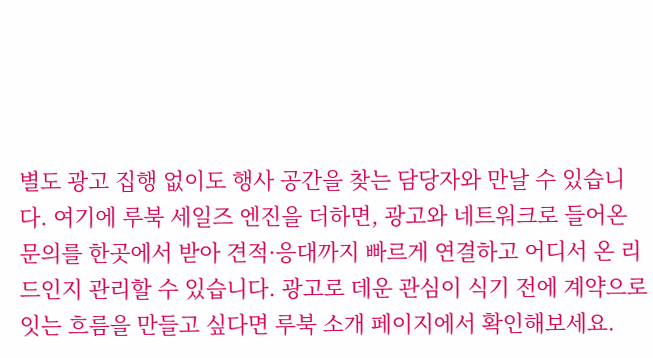별도 광고 집행 없이도 행사 공간을 찾는 담당자와 만날 수 있습니다. 여기에 루북 세일즈 엔진을 더하면, 광고와 네트워크로 들어온 문의를 한곳에서 받아 견적·응대까지 빠르게 연결하고 어디서 온 리드인지 관리할 수 있습니다. 광고로 데운 관심이 식기 전에 계약으로 잇는 흐름을 만들고 싶다면 루북 소개 페이지에서 확인해보세요.